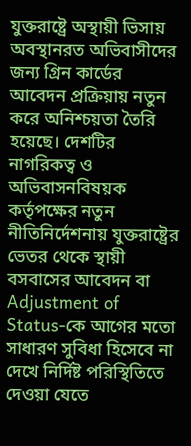যুক্তরাষ্ট্রে অস্থায়ী ভিসায় অবস্থানরত অভিবাসীদের জন্য গ্রিন কার্ডের আবেদন প্রক্রিয়ায় নতুন করে অনিশ্চয়তা তৈরি হয়েছে। দেশটির নাগরিকত্ব ও অভিবাসনবিষয়ক কর্তৃপক্ষের নতুন নীতিনির্দেশনায় যুক্তরাষ্ট্রের ভেতর থেকে স্থায়ী বসবাসের আবেদন বা Adjustment of Status-কে আগের মতো সাধারণ সুবিধা হিসেবে না দেখে নির্দিষ্ট পরিস্থিতিতে দেওয়া যেতে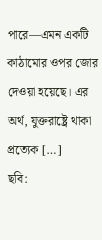পারে—এমন একটি কাঠামোর ওপর জোর দেওয়া হয়েছে। এর অর্থ, যুক্তরাষ্ট্রে থাকা প্রত্যেক […]
ছবি: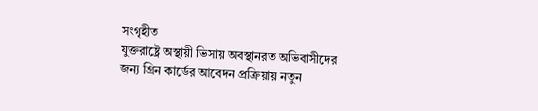সংগৃহীত
যুক্তরাষ্ট্রে অস্থায়ী ভিসায় অবস্থানরত অভিবাসীদের জন্য গ্রিন কার্ডের আবেদন প্রক্রিয়ায় নতুন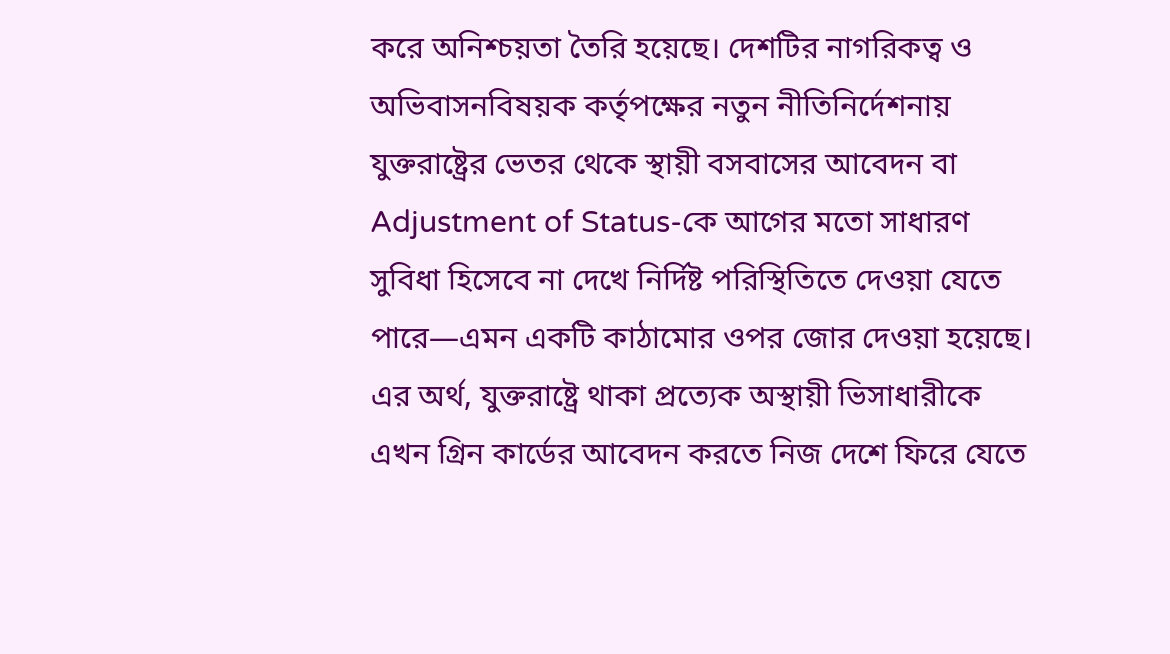করে অনিশ্চয়তা তৈরি হয়েছে। দেশটির নাগরিকত্ব ও অভিবাসনবিষয়ক কর্তৃপক্ষের নতুন নীতিনির্দেশনায় যুক্তরাষ্ট্রের ভেতর থেকে স্থায়ী বসবাসের আবেদন বা Adjustment of Status-কে আগের মতো সাধারণ সুবিধা হিসেবে না দেখে নির্দিষ্ট পরিস্থিতিতে দেওয়া যেতে পারে—এমন একটি কাঠামোর ওপর জোর দেওয়া হয়েছে।
এর অর্থ, যুক্তরাষ্ট্রে থাকা প্রত্যেক অস্থায়ী ভিসাধারীকে এখন গ্রিন কার্ডের আবেদন করতে নিজ দেশে ফিরে যেতে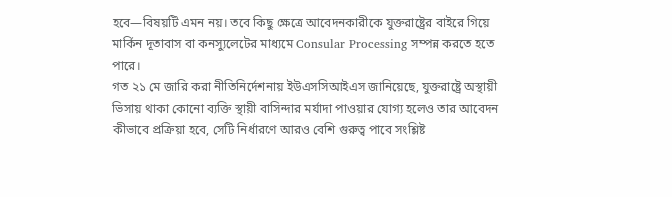হবে—বিষয়টি এমন নয়। তবে কিছু ক্ষেত্রে আবেদনকারীকে যুক্তরাষ্ট্রের বাইরে গিয়ে মার্কিন দূতাবাস বা কনস্যুলেটের মাধ্যমে Consular Processing সম্পন্ন করতে হতে পারে।
গত ২১ মে জারি করা নীতিনির্দেশনায় ইউএসসিআইএস জানিয়েছে, যুক্তরাষ্ট্রে অস্থায়ী ভিসায় থাকা কোনো ব্যক্তি স্থায়ী বাসিন্দার মর্যাদা পাওয়ার যোগ্য হলেও তার আবেদন কীভাবে প্রক্রিয়া হবে, সেটি নির্ধারণে আরও বেশি গুরুত্ব পাবে সংশ্লিষ্ট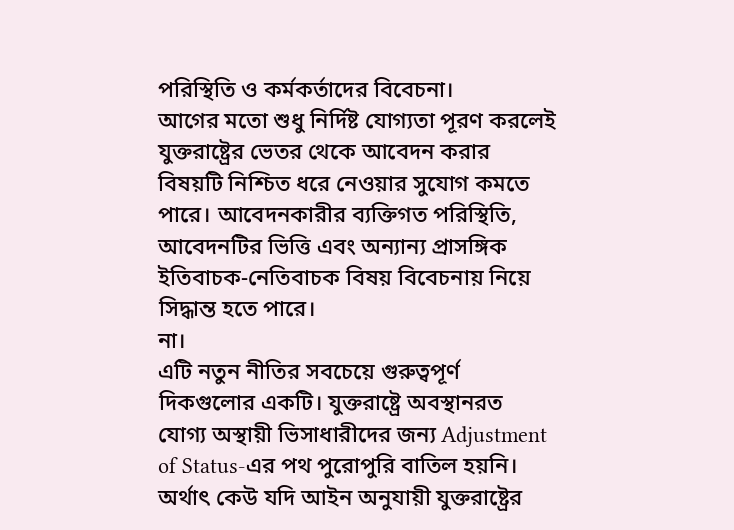পরিস্থিতি ও কর্মকর্তাদের বিবেচনা।
আগের মতো শুধু নির্দিষ্ট যোগ্যতা পূরণ করলেই যুক্তরাষ্ট্রের ভেতর থেকে আবেদন করার বিষয়টি নিশ্চিত ধরে নেওয়ার সুযোগ কমতে পারে। আবেদনকারীর ব্যক্তিগত পরিস্থিতি, আবেদনটির ভিত্তি এবং অন্যান্য প্রাসঙ্গিক ইতিবাচক-নেতিবাচক বিষয় বিবেচনায় নিয়ে সিদ্ধান্ত হতে পারে।
না।
এটি নতুন নীতির সবচেয়ে গুরুত্বপূর্ণ দিকগুলোর একটি। যুক্তরাষ্ট্রে অবস্থানরত যোগ্য অস্থায়ী ভিসাধারীদের জন্য Adjustment of Status-এর পথ পুরোপুরি বাতিল হয়নি।
অর্থাৎ কেউ যদি আইন অনুযায়ী যুক্তরাষ্ট্রের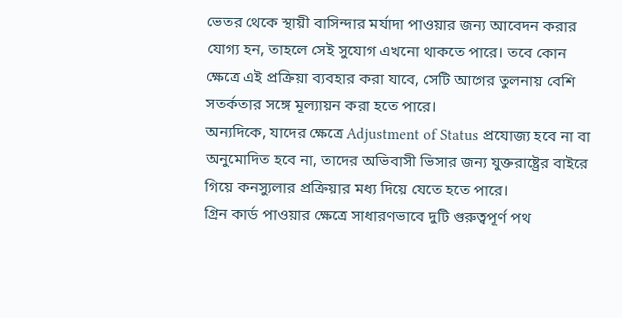ভেতর থেকে স্থায়ী বাসিন্দার মর্যাদা পাওয়ার জন্য আবেদন করার যোগ্য হন, তাহলে সেই সুযোগ এখনো থাকতে পারে। তবে কোন ক্ষেত্রে এই প্রক্রিয়া ব্যবহার করা যাবে, সেটি আগের তুলনায় বেশি সতর্কতার সঙ্গে মূল্যায়ন করা হতে পারে।
অন্যদিকে, যাদের ক্ষেত্রে Adjustment of Status প্রযোজ্য হবে না বা অনুমোদিত হবে না, তাদের অভিবাসী ভিসার জন্য যুক্তরাষ্ট্রের বাইরে গিয়ে কনস্যুলার প্রক্রিয়ার মধ্য দিয়ে যেতে হতে পারে।
গ্রিন কার্ড পাওয়ার ক্ষেত্রে সাধারণভাবে দুটি গুরুত্বপূর্ণ পথ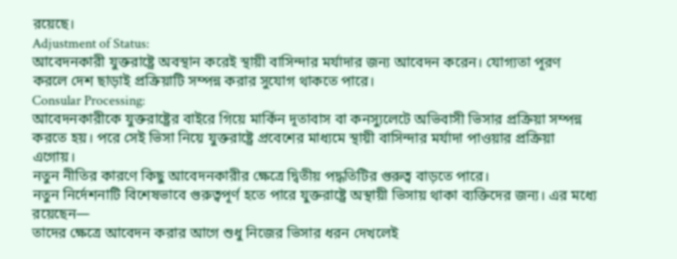রয়েছে।
Adjustment of Status:
আবেদনকারী যুক্তরাষ্ট্রে অবস্থান করেই স্থায়ী বাসিন্দার মর্যাদার জন্য আবেদন করেন। যোগ্যতা পূরণ করলে দেশ ছাড়াই প্রক্রিয়াটি সম্পন্ন করার সুযোগ থাকতে পারে।
Consular Processing:
আবেদনকারীকে যুক্তরাষ্ট্রের বাইরে গিয়ে মার্কিন দূতাবাস বা কনস্যুলেটে অভিবাসী ভিসার প্রক্রিয়া সম্পন্ন করতে হয়। পরে সেই ভিসা নিয়ে যুক্তরাষ্ট্রে প্রবেশের মাধ্যমে স্থায়ী বাসিন্দার মর্যাদা পাওয়ার প্রক্রিয়া এগোয়।
নতুন নীতির কারণে কিছু আবেদনকারীর ক্ষেত্রে দ্বিতীয় পদ্ধতিটির গুরুত্ব বাড়তে পারে।
নতুন নির্দেশনাটি বিশেষভাবে গুরুত্বপূর্ণ হতে পারে যুক্তরাষ্ট্রে অস্থায়ী ভিসায় থাকা ব্যক্তিদের জন্য। এর মধ্যে রয়েছেন—
তাদের ক্ষেত্রে আবেদন করার আগে শুধু নিজের ভিসার ধরন দেখলেই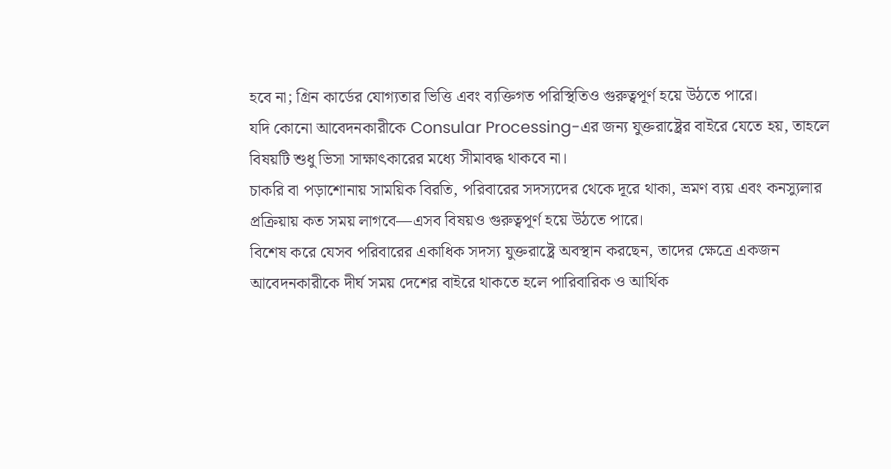হবে না; গ্রিন কার্ডের যোগ্যতার ভিত্তি এবং ব্যক্তিগত পরিস্থিতিও গুরুত্বপূর্ণ হয়ে উঠতে পারে।
যদি কোনো আবেদনকারীকে Consular Processing-এর জন্য যুক্তরাষ্ট্রের বাইরে যেতে হয়, তাহলে বিষয়টি শুধু ভিসা সাক্ষাৎকারের মধ্যে সীমাবদ্ধ থাকবে না।
চাকরি বা পড়াশোনায় সাময়িক বিরতি, পরিবারের সদস্যদের থেকে দূরে থাকা, ভ্রমণ ব্যয় এবং কনস্যুলার প্রক্রিয়ায় কত সময় লাগবে—এসব বিষয়ও গুরুত্বপূর্ণ হয়ে উঠতে পারে।
বিশেষ করে যেসব পরিবারের একাধিক সদস্য যুক্তরাষ্ট্রে অবস্থান করছেন, তাদের ক্ষেত্রে একজন আবেদনকারীকে দীর্ঘ সময় দেশের বাইরে থাকতে হলে পারিবারিক ও আর্থিক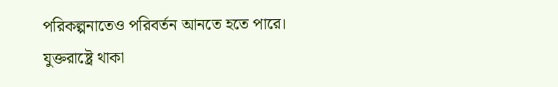পরিকল্পনাতেও পরিবর্তন আনতে হতে পারে।
যুক্তরাষ্ট্রে থাকা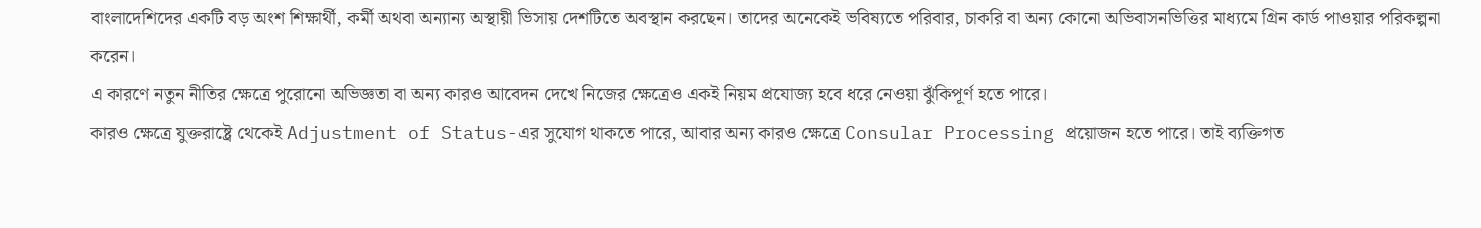বাংলাদেশিদের একটি বড় অংশ শিক্ষার্থী, কর্মী অথবা অন্যান্য অস্থায়ী ভিসায় দেশটিতে অবস্থান করছেন। তাদের অনেকেই ভবিষ্যতে পরিবার, চাকরি বা অন্য কোনো অভিবাসনভিত্তির মাধ্যমে গ্রিন কার্ড পাওয়ার পরিকল্পনা করেন।
এ কারণে নতুন নীতির ক্ষেত্রে পুরোনো অভিজ্ঞতা বা অন্য কারও আবেদন দেখে নিজের ক্ষেত্রেও একই নিয়ম প্রযোজ্য হবে ধরে নেওয়া ঝুঁকিপূর্ণ হতে পারে।
কারও ক্ষেত্রে যুক্তরাষ্ট্রে থেকেই Adjustment of Status-এর সুযোগ থাকতে পারে, আবার অন্য কারও ক্ষেত্রে Consular Processing প্রয়োজন হতে পারে। তাই ব্যক্তিগত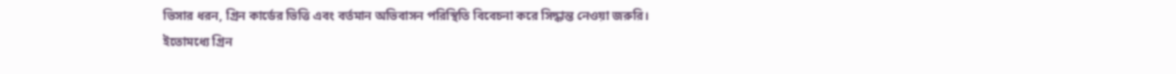ভিসার ধরন, গ্রিন কার্ডের ভিত্তি এবং বর্তমান অভিবাসন পরিস্থিতি বিবেচনা করে সিদ্ধান্ত নেওয়া জরুরি।
ইতোমধ্যে গ্রিন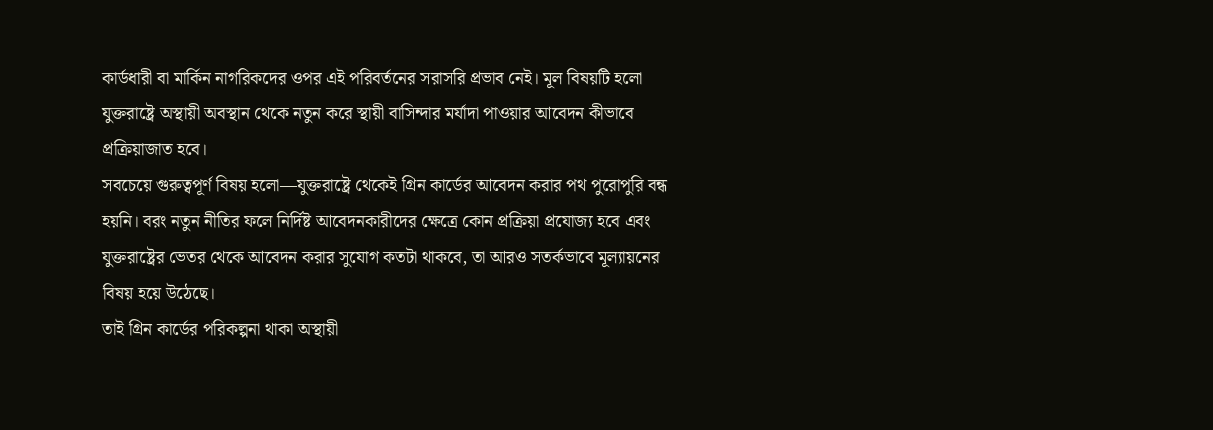কার্ডধারী বা মার্কিন নাগরিকদের ওপর এই পরিবর্তনের সরাসরি প্রভাব নেই। মূল বিষয়টি হলো যুক্তরাষ্ট্রে অস্থায়ী অবস্থান থেকে নতুন করে স্থায়ী বাসিন্দার মর্যাদা পাওয়ার আবেদন কীভাবে প্রক্রিয়াজাত হবে।
সবচেয়ে গুরুত্বপূর্ণ বিষয় হলো—যুক্তরাষ্ট্রে থেকেই গ্রিন কার্ডের আবেদন করার পথ পুরোপুরি বন্ধ হয়নি। বরং নতুন নীতির ফলে নির্দিষ্ট আবেদনকারীদের ক্ষেত্রে কোন প্রক্রিয়া প্রযোজ্য হবে এবং যুক্তরাষ্ট্রের ভেতর থেকে আবেদন করার সুযোগ কতটা থাকবে, তা আরও সতর্কভাবে মূল্যায়নের বিষয় হয়ে উঠেছে।
তাই গ্রিন কার্ডের পরিকল্পনা থাকা অস্থায়ী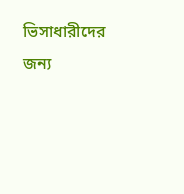ভিসাধারীদের জন্য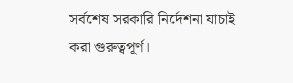সর্বশেষ সরকারি নির্দেশনা যাচাই করা গুরুত্বপূর্ণ।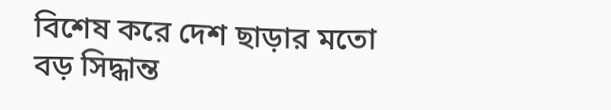বিশেষ করে দেশ ছাড়ার মতো বড় সিদ্ধান্ত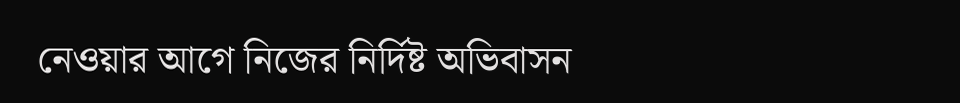নেওয়ার আগে নিজের নির্দিষ্ট অভিবাসন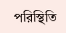পরিস্থিতি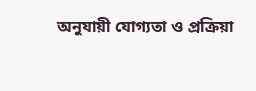অনুযায়ী যোগ্যতা ও প্রক্রিয়া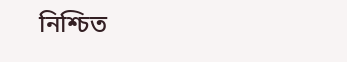নিশ্চিত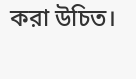করা উচিত।